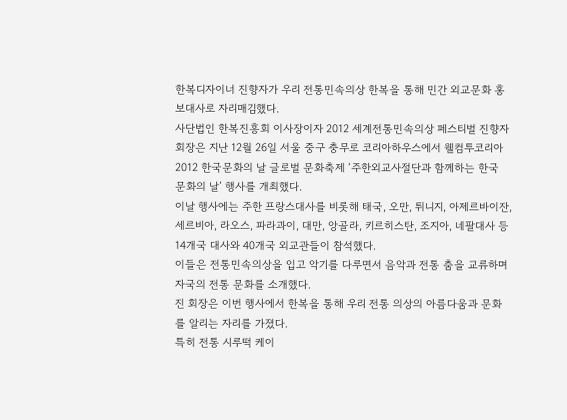한복디자이너 진향자가 우리 전통민속의상 한복을 통해 민간 외교문화 홍보대사로 자리매김했다.
사단법인 한복진흥회 이사장이자 2012 세계전통민속의상 페스티벌 진향자 회장은 지난 12월 26일 서울 중구 충무로 코리아하우스에서 웰컴투코리아 2012 한국문화의 날 글로벌 문화축제 ‘주한외교사절단과 함께하는 한국 문화의 날’ 행사를 개최했다.
이날 행사에는 주한 프랑스대사를 비롯해 태국, 오만, 튀니지, 아제르바이잔, 세르비아, 라오스, 파라과이, 대만, 앙골라, 키르히스탄, 조지아, 네팔대사 등 14개국 대사와 40개국 외교관들이 참석했다.
이들은 전통민속의상을 입고 악기를 다루면서 음악과 전통 춤을 교류하며 자국의 전통 문화를 소개했다.
진 회장은 이번 행사에서 한복을 통해 우리 전통 의상의 아름다움과 문화를 알리는 자리를 가졌다.
특히 전통 시루떡 케이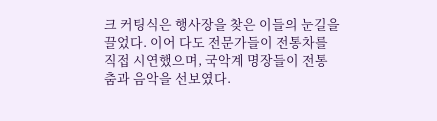크 커팅식은 행사장을 찾은 이들의 눈길을 끌었다. 이어 다도 전문가들이 전통차를 직접 시연했으며, 국악계 명장들이 전통 춤과 음악을 선보였다.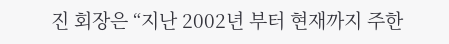진 회장은 “지난 2002년 부터 현재까지 주한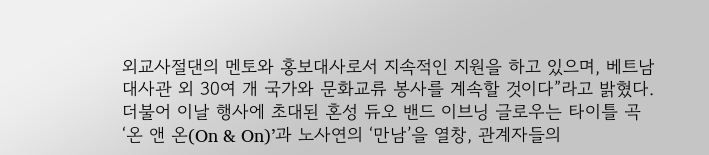외교사절댄의 멘토와 홍보대사로서 지속적인 지원을 하고 있으며, 베트남 대사관 외 30여 개 국가와 문화교류 봉사를 계속할 것이다”라고 밝혔다.
더불어 이날 행사에 초대된 혼성 듀오 밴드 이브닝 글로우는 타이틀 곡 ‘온 앤 온(On & On)’과 노사연의 ‘만남’을 열창, 관계자들의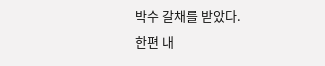박수 갈채를 받았다.
한편 내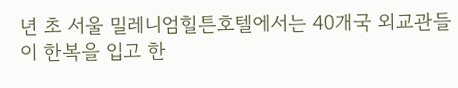년 초 서울 밀레니엄힐튼호텔에서는 40개국 외교관들이 한복을 입고 한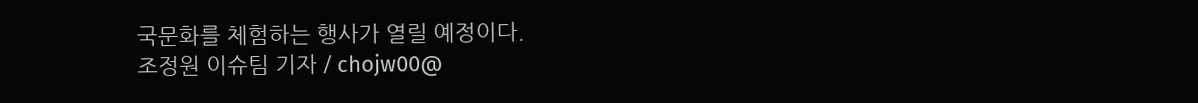국문화를 체험하는 행사가 열릴 예정이다.
조정원 이슈팀 기자 / chojw00@